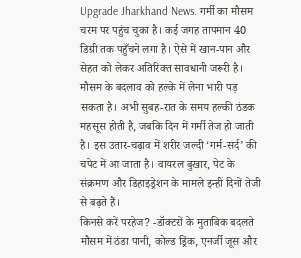Upgrade Jharkhand News. गर्मी का मौसम चरम पर पहुंच चुका है। कई जगह तापमान 40 डिग्री तक पहुँचने लगा है। ऐसे में खान-पान और सेहत को लेकर अतिरिक्त सावधानी जरूरी है। मौसम के बदलाव को हल्के में लेना भारी पड़ सकता है। अभी सुबह-रात के समय हल्की ठंडक महसूस होती है, जबकि दिन में गर्मी तेज हो जाती है। इस उतार-चढ़ाव में शरीर जल्दी ‘गर्म-सर्द’ की चपेट में आ जाता है। वायरल बुखार, पेट के संक्रमण और डिहाइड्रेशन के मामले इन्हीं दिनों तेजी से बढ़ते हैं।
किनसे करें परहेज? -डॉक्टरों के मुताबिक बदलते मौसम में ठंडा पानी, कोल्ड ड्रिंक, एनर्जी जूस और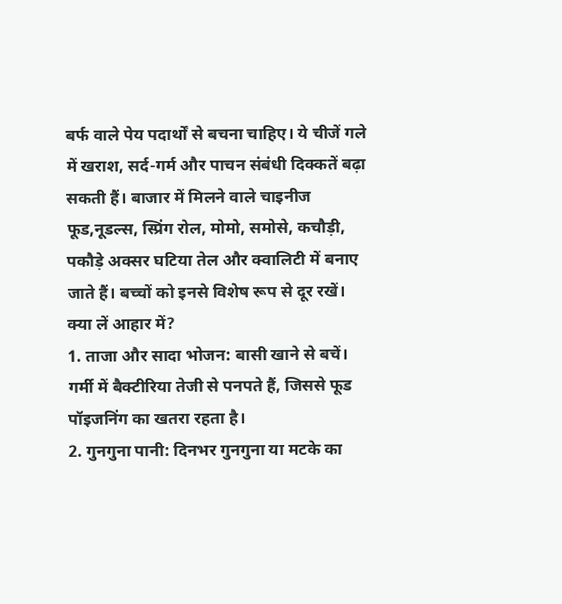बर्फ वाले पेय पदार्थों से बचना चाहिए। ये चीजें गले में खराश, सर्द-गर्म और पाचन संबंधी दिक्कतें बढ़ा सकती हैं। बाजार में मिलने वाले चाइनीज फूड,नूडल्स, स्प्रिंग रोल, मोमो, समोसे, कचौड़ी, पकौड़े अक्सर घटिया तेल और क्वालिटी में बनाए जाते हैं। बच्चों को इनसे विशेष रूप से दूर रखें।
क्या लें आहार में?
1. ताजा और सादा भोजन: बासी खाने से बचें। गर्मी में बैक्टीरिया तेजी से पनपते हैं, जिससे फूड पॉइजनिंग का खतरा रहता है।
2. गुनगुना पानी: दिनभर गुनगुना या मटके का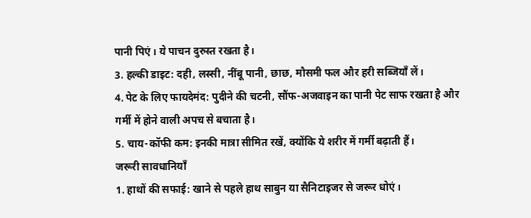पानी पिएं। ये पाचन दुरुस्त रखता है।
3. हल्की डाइट: दही, लस्सी, नींबू पानी, छाछ, मौसमी फल और हरी सब्जियाँ लें।
4. पेट के लिए फायदेमंद: पुदीने की चटनी, सौंफ-अजवाइन का पानी पेट साफ रखता है और गर्मी में होने वाली अपच से बचाता है।
5. चाय-कॉफी कम: इनकी मात्रा सीमित रखें, क्योंकि ये शरीर में गर्मी बढ़ाती हैं।
जरूरी सावधानियाँ
1. हाथों की सफाई: खाने से पहले हाथ साबुन या सैनिटाइजर से जरूर धोएं।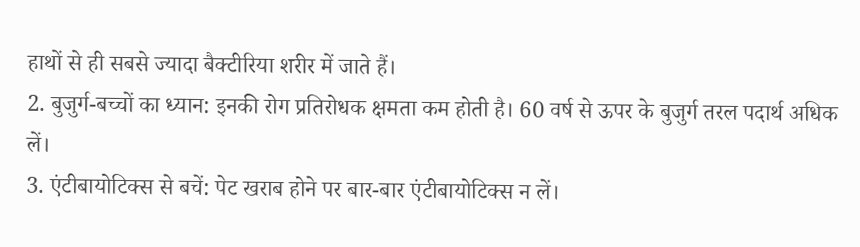हाथों से ही सबसे ज्यादा बैक्टीरिया शरीर में जाते हैं।
2. बुजुर्ग-बच्चों का ध्यान: इनकी रोग प्रतिरोधक क्षमता कम होती है। 60 वर्ष से ऊपर के बुजुर्ग तरल पदार्थ अधिक लें।
3. एंटीबायोटिक्स से बचें: पेट खराब होने पर बार-बार एंटीबायोटिक्स न लें।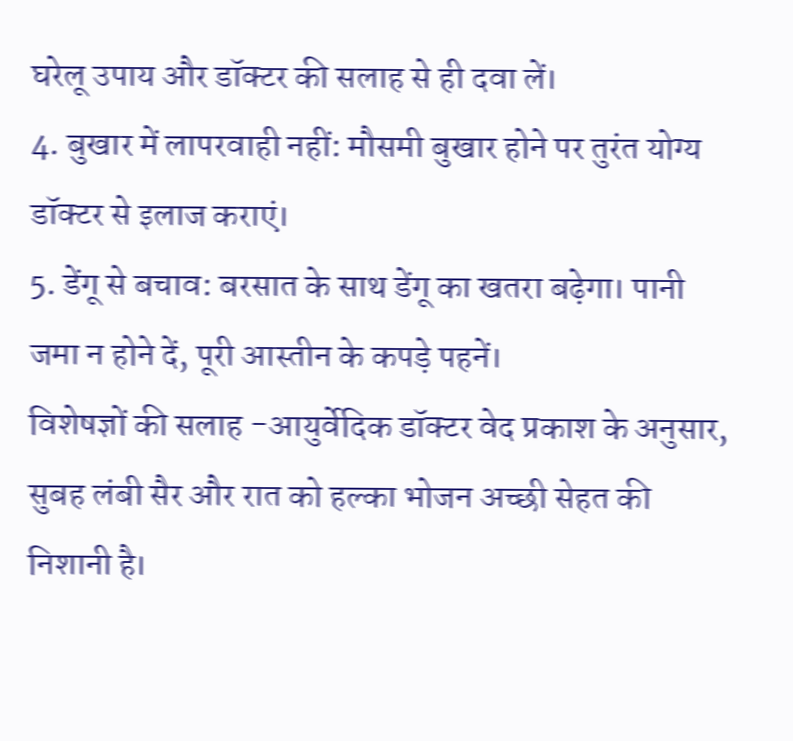घरेलू उपाय और डॉक्टर की सलाह से ही दवा लें।
4. बुखार में लापरवाही नहीं: मौसमी बुखार होने पर तुरंत योग्य डॉक्टर से इलाज कराएं।
5. डेंगू से बचाव: बरसात के साथ डेंगू का खतरा बढ़ेगा। पानी जमा न होने दें, पूरी आस्तीन के कपड़े पहनें।
विशेषज्ञों की सलाह -आयुर्वेदिक डॉक्टर वेद प्रकाश के अनुसार, सुबह लंबी सैर और रात को हल्का भोजन अच्छी सेहत की निशानी है।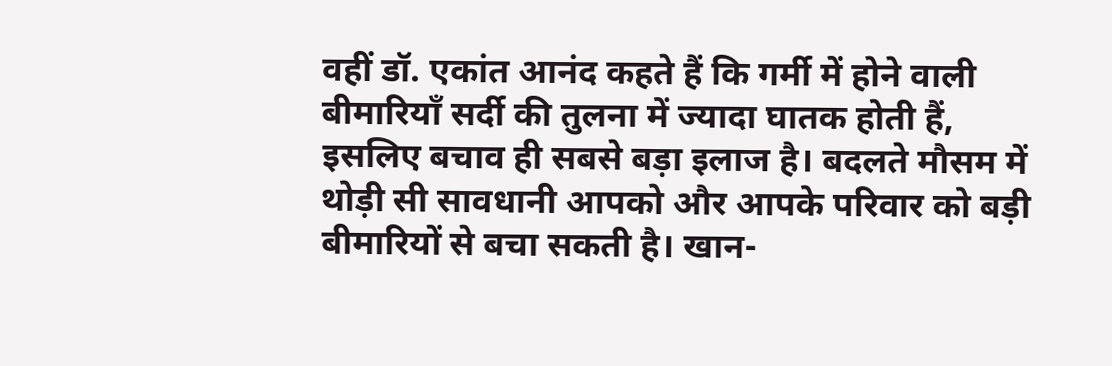वहीं डॉ. एकांत आनंद कहते हैं कि गर्मी में होने वाली बीमारियाँ सर्दी की तुलना में ज्यादा घातक होती हैं, इसलिए बचाव ही सबसे बड़ा इलाज है। बदलते मौसम में थोड़ी सी सावधानी आपको और आपके परिवार को बड़ी बीमारियों से बचा सकती है। खान-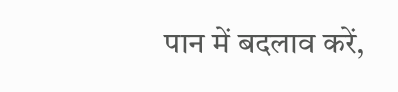पान में बदलाव करें,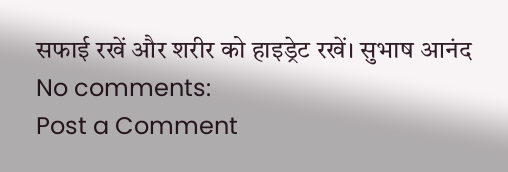सफाई रखें और शरीर को हाइड्रेट रखें। सुभाष आनंद
No comments:
Post a Comment